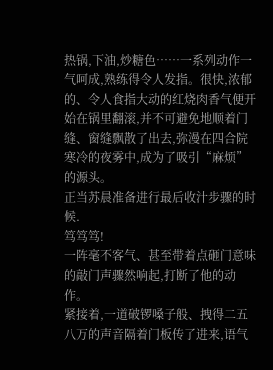热锅,下油,炒糖色……一系列动作一气呵成,熟练得令人发指。很快,浓郁的、令人食指大动的红烧肉香气便开始在锅里翻滚,并不可避免地顺着门缝、窗缝飘散了出去,弥漫在四合院寒冷的夜雾中,成为了吸引“麻烦”的源头。
正当苏晨准备进行最后收汁步骤的时候.
笃笃笃!
一阵毫不客气、甚至带着点砸门意味的敲门声骤然响起,打断了他的动作。
紧接着,一道破锣嗓子般、拽得二五八万的声音隔着门板传了进来,语气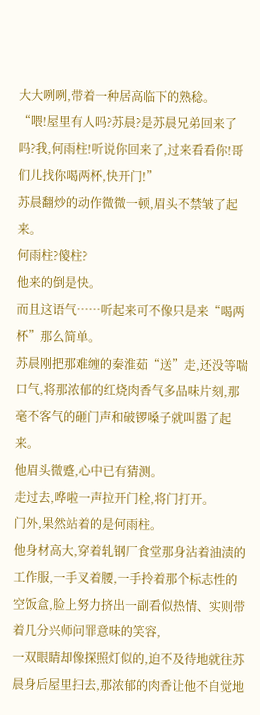大大咧咧,带着一种居高临下的熟稔。
“喂!屋里有人吗?苏晨?是苏晨兄弟回来了吗?我,何雨柱!听说你回来了,过来看看你!哥们儿找你喝两杯,快开门!”
苏晨翻炒的动作微微一顿,眉头不禁皱了起来。
何雨柱?傻柱?
他来的倒是快。
而且这语气……听起来可不像只是来“喝两杯”那么简单。
苏晨刚把那难缠的秦淮茹“送”走,还没等喘口气,将那浓郁的红烧肉香气多品味片刻,那毫不客气的砸门声和破锣嗓子就叫嚣了起来。
他眉头微蹙,心中已有猜测。
走过去,哗啦一声拉开门栓,将门打开。
门外,果然站着的是何雨柱。
他身材高大,穿着轧钢厂食堂那身沾着油渍的工作服,一手叉着腰,一手拎着那个标志性的空饭盒,脸上努力挤出一副看似热情、实则带着几分兴师问罪意味的笑容,
一双眼睛却像探照灯似的,迫不及待地就往苏晨身后屋里扫去,那浓郁的肉香让他不自觉地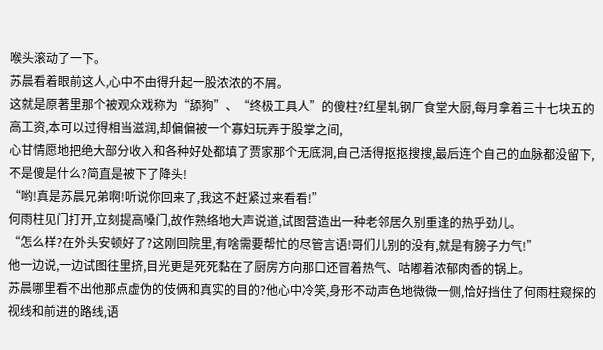喉头滚动了一下。
苏晨看着眼前这人,心中不由得升起一股浓浓的不屑。
这就是原著里那个被观众戏称为“舔狗”、“终极工具人”的傻柱?红星轧钢厂食堂大厨,每月拿着三十七块五的高工资,本可以过得相当滋润,却偏偏被一个寡妇玩弄于股掌之间,
心甘情愿地把绝大部分收入和各种好处都填了贾家那个无底洞,自己活得抠抠搜搜,最后连个自己的血脉都没留下,不是傻是什么?简直是被下了降头!
“哟!真是苏晨兄弟啊!听说你回来了,我这不赶紧过来看看!”
何雨柱见门打开,立刻提高嗓门,故作熟络地大声说道,试图营造出一种老邻居久别重逢的热乎劲儿。
“怎么样?在外头安顿好了?这刚回院里,有啥需要帮忙的尽管言语!哥们儿别的没有,就是有膀子力气!”
他一边说,一边试图往里挤,目光更是死死黏在了厨房方向那口还冒着热气、咕嘟着浓郁肉香的锅上。
苏晨哪里看不出他那点虚伪的伎俩和真实的目的?他心中冷笑,身形不动声色地微微一侧,恰好挡住了何雨柱窥探的视线和前进的路线,语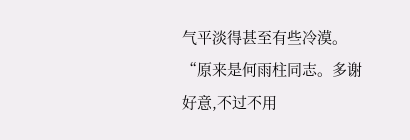气平淡得甚至有些冷漠。
“原来是何雨柱同志。多谢好意,不过不用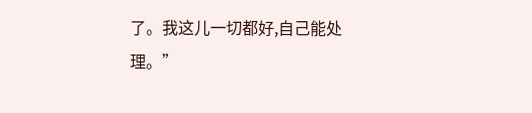了。我这儿一切都好,自己能处理。”